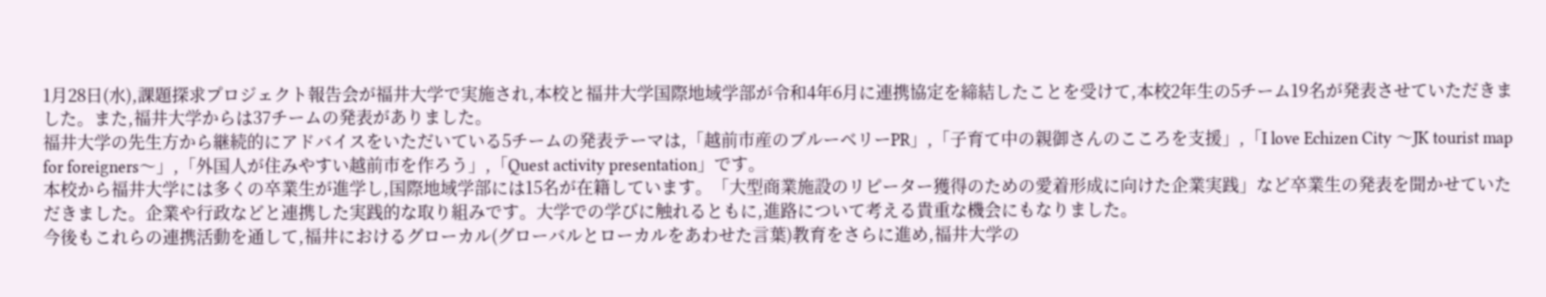1月28日(水),課題探求プロジェクト報告会が福井大学で実施され,本校と福井大学国際地域学部が令和4年6月に連携協定を締結したことを受けて,本校2年生の5チーム19名が発表させていただきました。また,福井大学からは37チームの発表がありました。
福井大学の先生方から継続的にアドバイスをいただいている5チームの発表テーマは,「越前市産のブルーベリーPR」,「子育て中の親御さんのこころを支援」,「I love Echizen City 〜JK tourist map for foreigners〜」,「外国人が住みやすい越前市を作ろう」,「Quest activity presentation」です。
本校から福井大学には多くの卒業生が進学し,国際地域学部には15名が在籍しています。「大型商業施設のリピーター獲得のための愛着形成に向けた企業実践」など卒業生の発表を聞かせていただきました。企業や行政などと連携した実践的な取り組みです。大学での学びに触れるともに,進路について考える貴重な機会にもなりました。
今後もこれらの連携活動を通して,福井におけるグローカル(グローバルとローカルをあわせた言葉)教育をさらに進め,福井大学の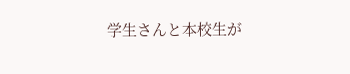学生さんと本校生が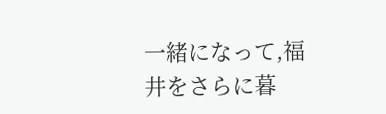一緒になって,福井をさらに暮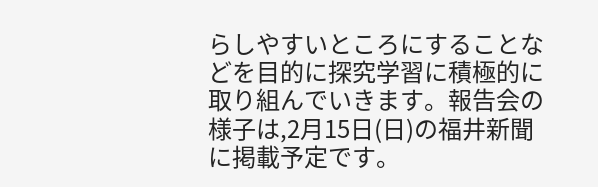らしやすいところにすることなどを目的に探究学習に積極的に取り組んでいきます。報告会の様子は,2月15日(日)の福井新聞に掲載予定です。